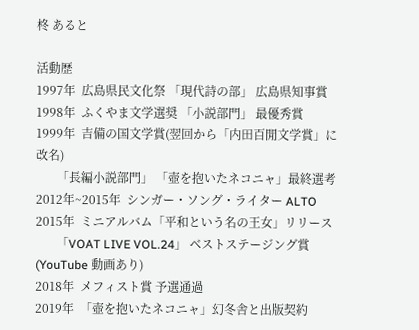柊 あると

活動歴
1997年  広島県民文化祭 「現代詩の部」 広島県知事賞
1998年  ふくやま文学選奨 「小説部門」 最優秀賞
1999年  吉備の国文学賞(翌回から「内田百閒文学賞」に改名)
       「長編小説部門」 「壺を抱いたネコニャ」最終選考
2012年~2015年  シンガー・ソング・ライター ALTO
2015年  ミニアルバム「平和という名の王女」リリース
       「VOAT LIVE VOL.24」 ベストステージング賞(YouTube 動画あり)
2018年  メフィスト賞 予選通過
2019年  「壺を抱いたネコニャ」幻冬舎と出版契約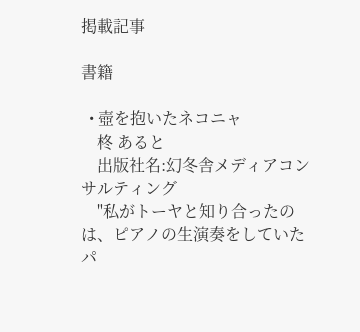掲載記事

書籍

  • 壺を抱いたネコニャ
    柊 あると
    出版社名:幻冬舎メディアコンサルティング
    "私がトーヤと知り合ったのは、ピアノの生演奏をしていたパ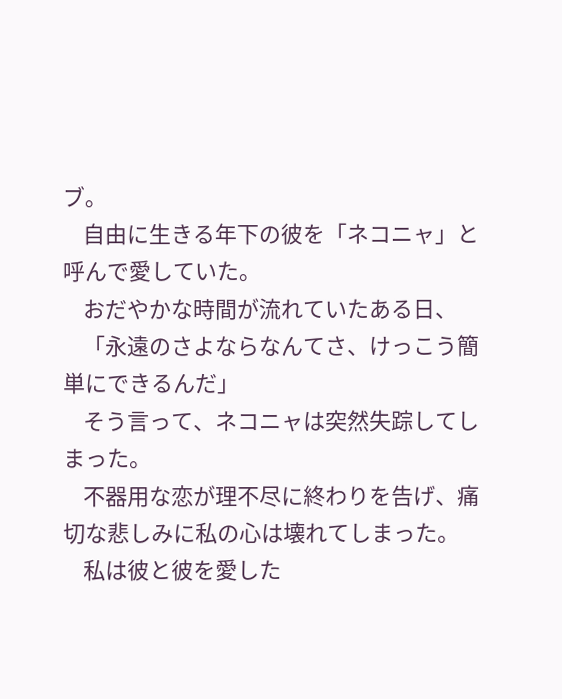ブ。
    自由に生きる年下の彼を「ネコニャ」と呼んで愛していた。
    おだやかな時間が流れていたある日、
    「永遠のさよならなんてさ、けっこう簡単にできるんだ」
    そう言って、ネコニャは突然失踪してしまった。
    不器用な恋が理不尽に終わりを告げ、痛切な悲しみに私の心は壊れてしまった。
    私は彼と彼を愛した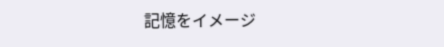記憶をイメージ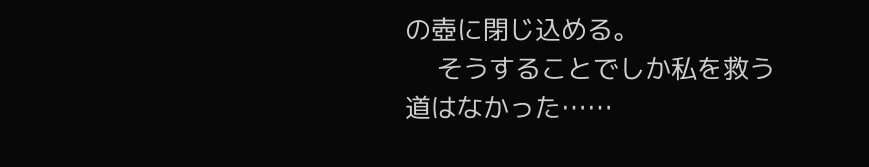の壺に閉じ込める。
    そうすることでしか私を救う道はなかった……